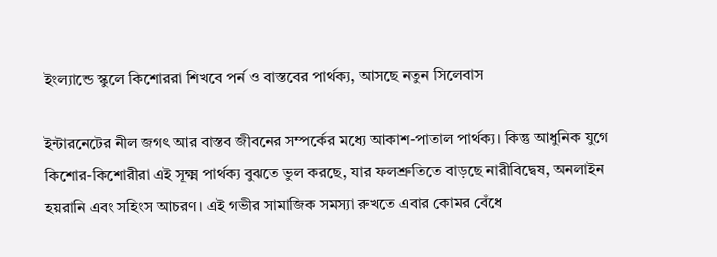ইংল্যান্ডে স্কুলে কিশোররা শিখবে পর্ন ও বাস্তবের পার্থক্য, আসছে নতুন সিলেবাস

ইন্টারনেটের নীল জগৎ আর বাস্তব জীবনের সম্পর্কের মধ্যে আকাশ-পাতাল পার্থক্য। কিন্তু আধুনিক যুগে কিশোর-কিশোরীরা এই সূক্ষ্ম পার্থক্য বুঝতে ভুল করছে, যার ফলশ্রুতিতে বাড়ছে নারীবিদ্বেষ, অনলাইন হয়রানি এবং সহিংস আচরণ। এই গভীর সামাজিক সমস্যা রুখতে এবার কোমর বেঁধে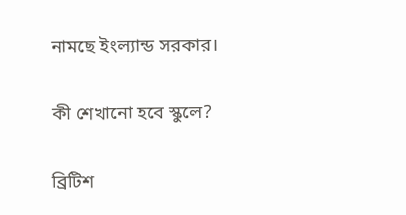নামছে ইংল্যান্ড সরকার।

কী শেখানো হবে স্কুলে?

ব্রিটিশ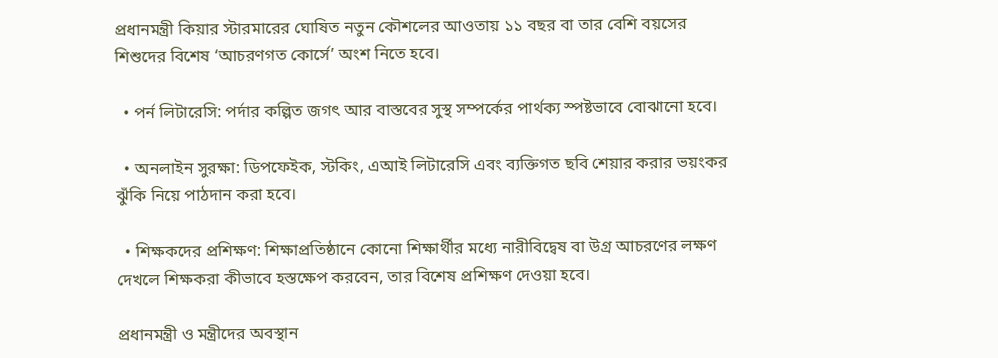প্রধানমন্ত্রী কিয়ার স্টারমারের ঘোষিত নতুন কৌশলের আওতায় ১১ বছর বা তার বেশি বয়সের শিশুদের বিশেষ ‘আচরণগত কোর্সে’ অংশ নিতে হবে।

  • পর্ন লিটারেসি: পর্দার কল্পিত জগৎ আর বাস্তবের সুস্থ সম্পর্কের পার্থক্য স্পষ্টভাবে বোঝানো হবে।

  • অনলাইন সুরক্ষা: ডিপফেইক, স্টকিং, এআই লিটারেসি এবং ব্যক্তিগত ছবি শেয়ার করার ভয়ংকর ঝুঁকি নিয়ে পাঠদান করা হবে।

  • শিক্ষকদের প্রশিক্ষণ: শিক্ষাপ্রতিষ্ঠানে কোনো শিক্ষার্থীর মধ্যে নারীবিদ্বেষ বা উগ্র আচরণের লক্ষণ দেখলে শিক্ষকরা কীভাবে হস্তক্ষেপ করবেন, তার বিশেষ প্রশিক্ষণ দেওয়া হবে।

প্রধানমন্ত্রী ও মন্ত্রীদের অবস্থান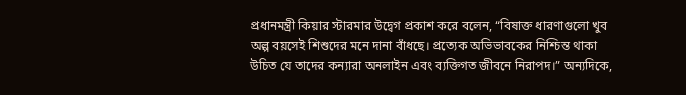প্রধানমন্ত্রী কিয়ার স্টারমার উদ্বেগ প্রকাশ করে বলেন, “বিষাক্ত ধারণাগুলো খুব অল্প বয়সেই শিশুদের মনে দানা বাঁধছে। প্রত্যেক অভিভাবকের নিশ্চিন্ত থাকা উচিত যে তাদের কন্যারা অনলাইন এবং ব্যক্তিগত জীবনে নিরাপদ।” অন্যদিকে,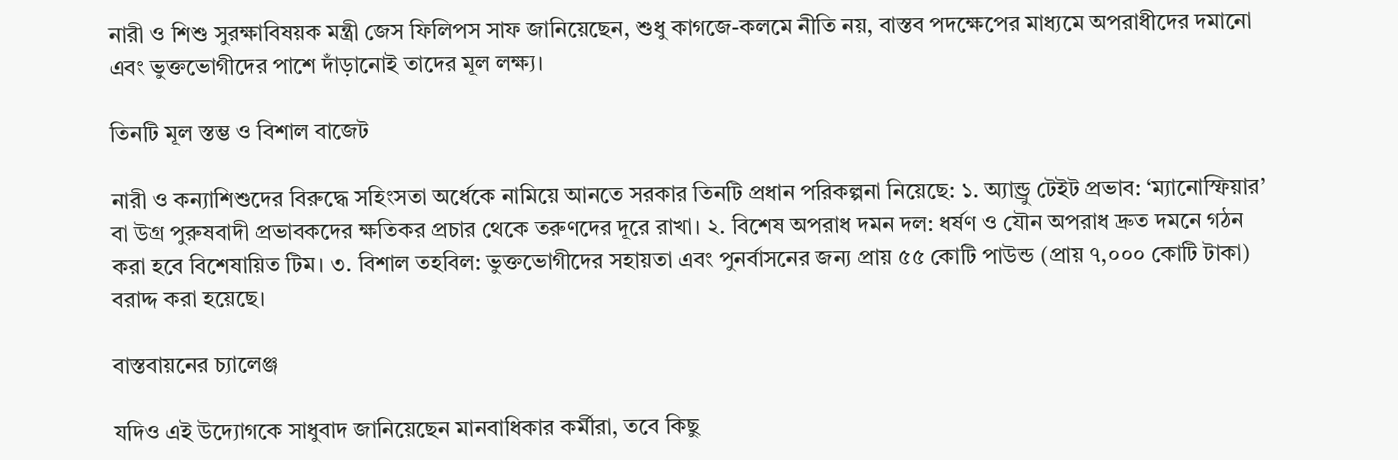নারী ও শিশু সুরক্ষাবিষয়ক মন্ত্রী জেস ফিলিপস সাফ জানিয়েছেন, শুধু কাগজে-কলমে নীতি নয়, বাস্তব পদক্ষেপের মাধ্যমে অপরাধীদের দমানো এবং ভুক্তভোগীদের পাশে দাঁড়ানোই তাদের মূল লক্ষ্য।

তিনটি মূল স্তম্ভ ও বিশাল বাজেট

নারী ও কন্যাশিশুদের বিরুদ্ধে সহিংসতা অর্ধেকে নামিয়ে আনতে সরকার তিনটি প্রধান পরিকল্পনা নিয়েছে: ১. অ্যান্ড্রু টেইট প্রভাব: ‘ম্যানোস্ফিয়ার’ বা উগ্র পুরুষবাদী প্রভাবকদের ক্ষতিকর প্রচার থেকে তরুণদের দূরে রাখা। ২. বিশেষ অপরাধ দমন দল: ধর্ষণ ও যৌন অপরাধ দ্রুত দমনে গঠন করা হবে বিশেষায়িত টিম। ৩. বিশাল তহবিল: ভুক্তভোগীদের সহায়তা এবং পুনর্বাসনের জন্য প্রায় ৫৫ কোটি পাউন্ড (প্রায় ৭,০০০ কোটি টাকা) বরাদ্দ করা হয়েছে।

বাস্তবায়নের চ্যালেঞ্জ

যদিও এই উদ্যোগকে সাধুবাদ জানিয়েছেন মানবাধিকার কর্মীরা, তবে কিছু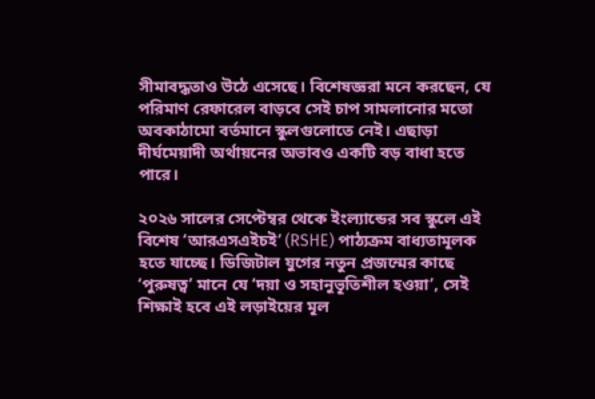সীমাবদ্ধতাও উঠে এসেছে। বিশেষজ্ঞরা মনে করছেন, যে পরিমাণ রেফারেল বাড়বে সেই চাপ সামলানোর মতো অবকাঠামো বর্তমানে স্কুলগুলোতে নেই। এছাড়া দীর্ঘমেয়াদী অর্থায়নের অভাবও একটি বড় বাধা হতে পারে।

২০২৬ সালের সেপ্টেম্বর থেকে ইংল্যান্ডের সব স্কুলে এই বিশেষ ‘আরএসএইচই’ (RSHE) পাঠ্যক্রম বাধ্যতামূলক হতে যাচ্ছে। ডিজিটাল যুগের নতুন প্রজন্মের কাছে ‘পুরুষত্ব’ মানে যে ‘দয়া ও সহানুভূতিশীল হওয়া’, সেই শিক্ষাই হবে এই লড়াইয়ের মূল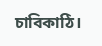চাবিকাঠি।